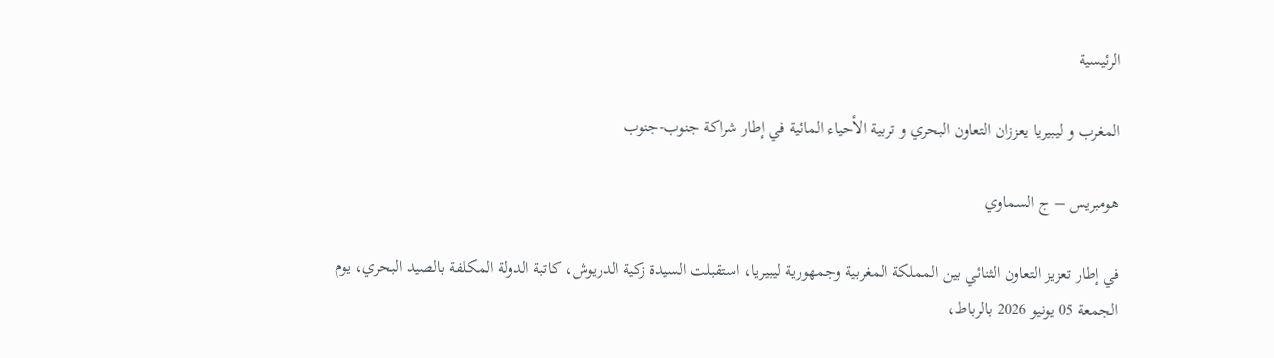الرئيسية

المغرب و ليبيريا يعززان التعاون البحري و تربية الأحياء المائية في إطار شراكة جنوب-جنوب

هومبريس – ج السماوي

في إطار تعزيز التعاون الثنائي بين المملكة المغربية وجمهورية ليبيريا، استقبلت السيدة زكية الدريوش، كاتبة الدولة المكلفة بالصيد البحري، يوم الجمعة 05 يونيو 2026 بالرباط،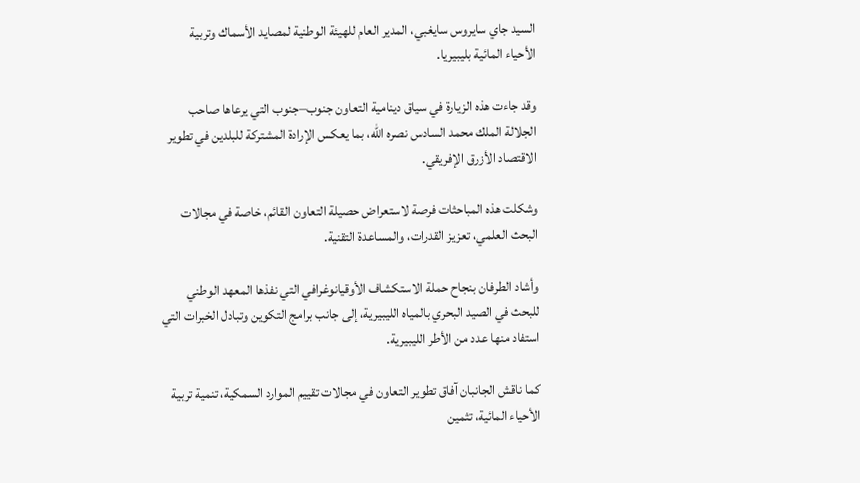السيد جاي سايروس سايغبي، المدير العام للهيئة الوطنية لمصايد الأسماك وتربية الأحياء المائية بليبيريا.

وقد جاءت هذه الزيارة في سياق دينامية التعاون جنوب–جنوب التي يرعاها صاحب الجلالة الملك محمد السادس نصره الله، بما يعكس الإرادة المشتركة للبلدين في تطوير الاقتصاد الأزرق الإفريقي.

وشكلت هذه المباحثات فرصة لاستعراض حصيلة التعاون القائم، خاصة في مجالات البحث العلمي، تعزيز القدرات، والمساعدة التقنية.

وأشاد الطرفان بنجاح حملة الاستكشاف الأوقيانوغرافي التي نفذها المعهد الوطني للبحث في الصيد البحري بالمياه الليبيرية، إلى جانب برامج التكوين وتبادل الخبرات التي استفاد منها عدد من الأطر الليبيرية.

كما ناقش الجانبان آفاق تطوير التعاون في مجالات تقييم الموارد السمكية، تنمية تربية الأحياء المائية، تثمين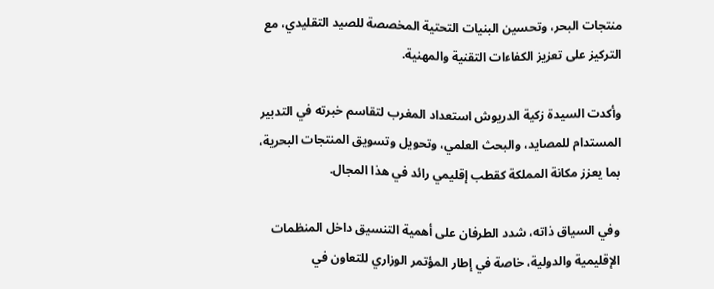منتجات البحر، وتحسين البنيات التحتية المخصصة للصيد التقليدي، مع التركيز على تعزيز الكفاءات التقنية والمهنية.

وأكدت السيدة زكية الدريوش استعداد المغرب لتقاسم خبرته في التدبير المستدام للمصايد، والبحث العلمي، وتحويل وتسويق المنتجات البحرية، بما يعزز مكانة المملكة كقطب إقليمي رائد في هذا المجال.

وفي السياق ذاته، شدد الطرفان على أهمية التنسيق داخل المنظمات الإقليمية والدولية، خاصة في إطار المؤتمر الوزاري للتعاون في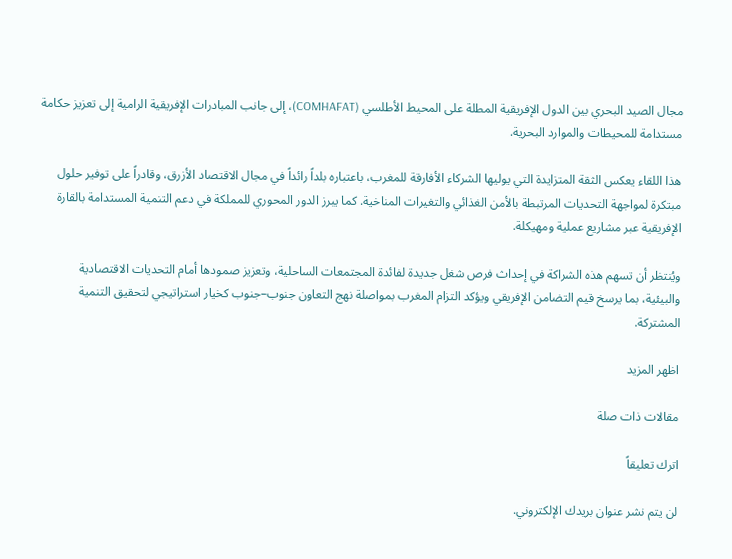مجال الصيد البحري بين الدول الإفريقية المطلة على المحيط الأطلسي (COMHAFAT)، إلى جانب المبادرات الإفريقية الرامية إلى تعزيز حكامة مستدامة للمحيطات والموارد البحرية.

هذا اللقاء يعكس الثقة المتزايدة التي يوليها الشركاء الأفارقة للمغرب، باعتباره بلداً رائداً في مجال الاقتصاد الأزرق، وقادراً على توفير حلول مبتكرة لمواجهة التحديات المرتبطة بالأمن الغذائي والتغيرات المناخية. كما يبرز الدور المحوري للمملكة في دعم التنمية المستدامة بالقارة الإفريقية عبر مشاريع عملية ومهيكلة.

ويُنتظر أن تسهم هذه الشراكة في إحداث فرص شغل جديدة لفائدة المجتمعات الساحلية، وتعزيز صمودها أمام التحديات الاقتصادية والبيئية، بما يرسخ قيم التضامن الإفريقي ويؤكد التزام المغرب بمواصلة نهج التعاون جنوب–جنوب كخيار استراتيجي لتحقيق التنمية المشتركة.

اظهر المزيد

مقالات ذات صلة

اترك تعليقاً

لن يتم نشر عنوان بريدك الإلكتروني.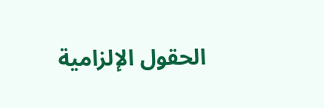الحقول الإلزامية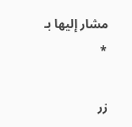مشار إليها بـ *

زر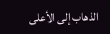الذهاب إلى الأعلى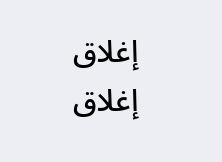إغلاق
إغلاق